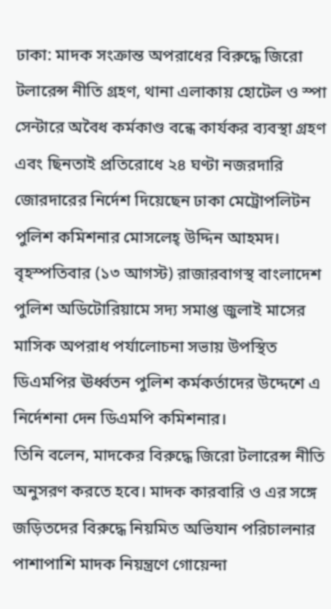ঢাকা: মাদক সংক্রান্ত অপরাধের বিরুদ্ধে জিরো টলারেন্স নীতি গ্রহণ, থানা এলাকায় হোটেল ও স্পা সেন্টারে অবৈধ কর্মকাণ্ড বন্ধে কার্যকর ব্যবস্থা গ্রহণ এবং ছিনতাই প্রতিরোধে ২৪ ঘণ্টা নজরদারি জোরদারের নির্দেশ দিয়েছেন ঢাকা মেট্রোপলিটন পুলিশ কমিশনার মোসলেহ্ উদ্দিন আহমদ।
বৃহস্পতিবার (১৩ আগস্ট) রাজারবাগস্থ বাংলাদেশ পুলিশ অডিটোরিয়ামে সদ্য সমাপ্ত জুলাই মাসের মাসিক অপরাধ পর্যালোচনা সভায় উপস্থিত ডিএমপির ঊর্ধ্বতন পুলিশ কর্মকর্তাদের উদ্দেশে এ নির্দেশনা দেন ডিএমপি কমিশনার।
তিনি বলেন, মাদকের বিরুদ্ধে জিরো টলারেন্স নীতি অনুসরণ করতে হবে। মাদক কারবারি ও এর সঙ্গে জড়িতদের বিরুদ্ধে নিয়মিত অভিযান পরিচালনার পাশাপাশি মাদক নিয়ন্ত্রণে গোয়েন্দা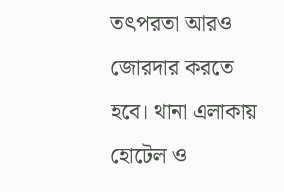তৎপরতা আরও জোরদার করতে হবে। থানা এলাকায় হোটেল ও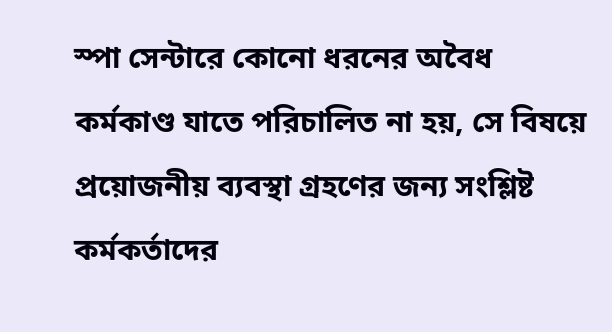স্পা সেন্টারে কোনো ধরনের অবৈধ কর্মকাণ্ড যাতে পরিচালিত না হয়, সে বিষয়ে প্রয়োজনীয় ব্যবস্থা গ্রহণের জন্য সংশ্লিষ্ট কর্মকর্তাদের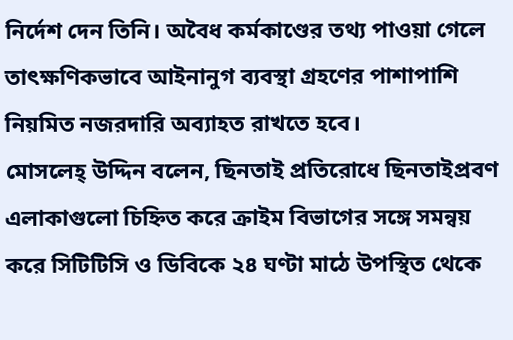নির্দেশ দেন তিনি। অবৈধ কর্মকাণ্ডের তথ্য পাওয়া গেলে তাৎক্ষণিকভাবে আইনানুগ ব্যবস্থা গ্রহণের পাশাপাশি নিয়মিত নজরদারি অব্যাহত রাখতে হবে।
মোসলেহ্ উদ্দিন বলেন, ছিনতাই প্রতিরোধে ছিনতাইপ্রবণ এলাকাগুলো চিহ্নিত করে ক্রাইম বিভাগের সঙ্গে সমন্বয় করে সিটিটিসি ও ডিবিকে ২৪ ঘণ্টা মাঠে উপস্থিত থেকে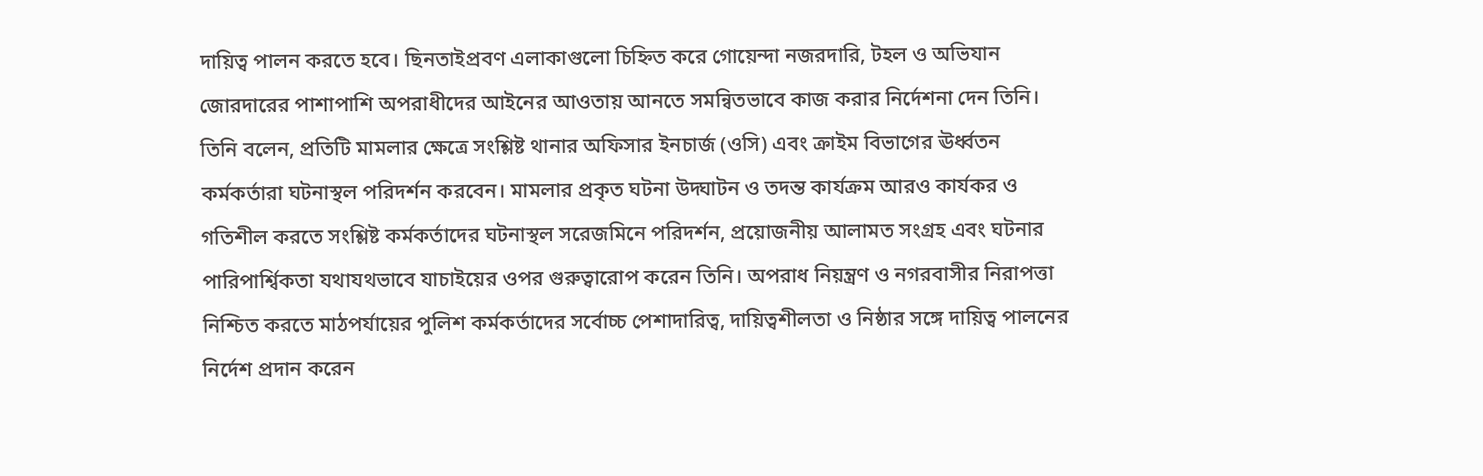দায়িত্ব পালন করতে হবে। ছিনতাইপ্রবণ এলাকাগুলো চিহ্নিত করে গোয়েন্দা নজরদারি, টহল ও অভিযান জোরদারের পাশাপাশি অপরাধীদের আইনের আওতায় আনতে সমন্বিতভাবে কাজ করার নির্দেশনা দেন তিনি।
তিনি বলেন, প্রতিটি মামলার ক্ষেত্রে সংশ্লিষ্ট থানার অফিসার ইনচার্জ (ওসি) এবং ক্রাইম বিভাগের ঊর্ধ্বতন কর্মকর্তারা ঘটনাস্থল পরিদর্শন করবেন। মামলার প্রকৃত ঘটনা উদ্ঘাটন ও তদন্ত কার্যক্রম আরও কার্যকর ও গতিশীল করতে সংশ্লিষ্ট কর্মকর্তাদের ঘটনাস্থল সরেজমিনে পরিদর্শন, প্রয়োজনীয় আলামত সংগ্রহ এবং ঘটনার পারিপার্শ্বিকতা যথাযথভাবে যাচাইয়ের ওপর গুরুত্বারোপ করেন তিনি। অপরাধ নিয়ন্ত্রণ ও নগরবাসীর নিরাপত্তা নিশ্চিত করতে মাঠপর্যায়ের পুলিশ কর্মকর্তাদের সর্বোচ্চ পেশাদারিত্ব, দায়িত্বশীলতা ও নিষ্ঠার সঙ্গে দায়িত্ব পালনের নির্দেশ প্রদান করেন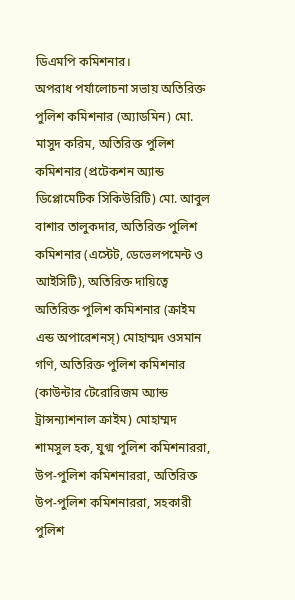ডিএমপি কমিশনার।
অপরাধ পর্যালোচনা সভায় অতিরিক্ত পুলিশ কমিশনার (অ্যাডমিন) মো. মাসুদ করিম, অতিরিক্ত পুলিশ কমিশনার (প্রটেকশন অ্যান্ড ডিপ্লোমেটিক সিকিউরিটি) মো. আবুল বাশার তালুকদার, অতিরিক্ত পুলিশ কমিশনার (এস্টেট, ডেভেলপমেন্ট ও আইসিটি), অতিরিক্ত দায়িত্বে অতিরিক্ত পুলিশ কমিশনার (ক্রাইম এন্ড অপারেশনস্) মোহাম্মদ ওসমান গণি, অতিরিক্ত পুলিশ কমিশনার (কাউন্টার টেরোরিজম অ্যান্ড ট্রান্সন্যাশনাল ক্রাইম) মোহাম্মদ শামসুল হক, যুগ্ম পুলিশ কমিশনাররা, উপ-পুলিশ কমিশনাররা, অতিরিক্ত উপ-পুলিশ কমিশনাররা, সহকারী পুলিশ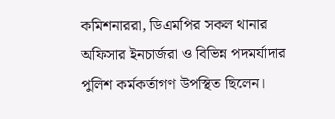কমিশনাররা, ডিএমপির সকল থানার অফিসার ইনচার্জরা ও বিভিন্ন পদমর্যাদার পুলিশ কর্মকর্তাগণ উপস্থিত ছিলেন।